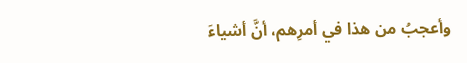وأعجبُ من هذا في أمرِهم، أنَّ أشياءَ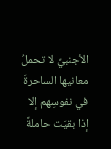الأجنبيِّ لا تحملُ معانيها الساحرةَ في نفوسِهم إلا إذا بقيَت حاملةً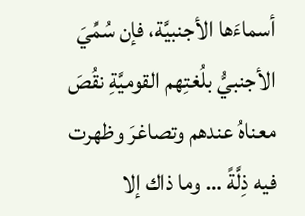أسماءَها الأجنبيَّة، فإن سُمِّيَ الأجنبيُّ بلُغتِهم القوميَّةِ نقُصَ معناهُ عندهم وتصاغرَ وظهرت فيه ذِلَّةً … وما ذاك إلا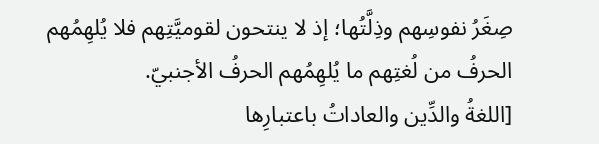صِغَرُ نفوسِهم وذِلَّتُها؛ إذ لا ينتحون لقوميَّتِهم فلا يُلهِمُهم الحرفُ من لُغتِهم ما يُلهِمُهم الحرفُ الأجنبيّ.
[اللغةُ والدِّين والعاداتُ باعتبارِها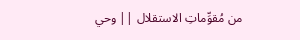من مُقوِّماتِ الاستقلال || وحي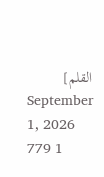القلم]
September 1, 2026 779 1